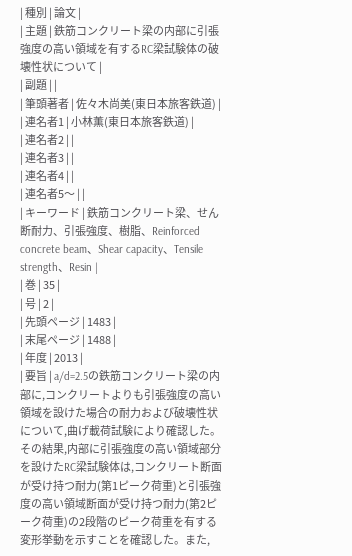| 種別 | 論文 |
| 主題 | 鉄筋コンクリート梁の内部に引張強度の高い領域を有するRC梁試験体の破壊性状について |
| 副題 | |
| 筆頭著者 | 佐々木尚美(東日本旅客鉄道) |
| 連名者1 | 小林薫(東日本旅客鉄道) |
| 連名者2 | |
| 連名者3 | |
| 連名者4 | |
| 連名者5〜 | |
| キーワード | 鉄筋コンクリート梁、せん断耐力、引張強度、樹脂、Reinforced concrete beam、Shear capacity、Tensile strength、Resin |
| 巻 | 35 |
| 号 | 2 |
| 先頭ページ | 1483 |
| 末尾ページ | 1488 |
| 年度 | 2013 |
| 要旨 | a/d=2.5の鉄筋コンクリート梁の内部に,コンクリートよりも引張強度の高い領域を設けた場合の耐力および破壊性状について,曲げ載荷試験により確認した。その結果,内部に引張強度の高い領域部分を設けたRC梁試験体は,コンクリート断面が受け持つ耐力(第1ピーク荷重)と引張強度の高い領域断面が受け持つ耐力(第2ピーク荷重)の2段階のピーク荷重を有する変形挙動を示すことを確認した。また,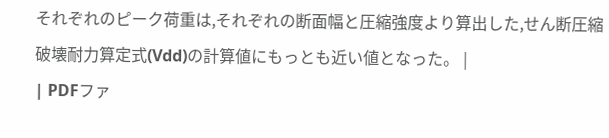それぞれのピーク荷重は,それぞれの断面幅と圧縮強度より算出した,せん断圧縮破壊耐力算定式(Vdd)の計算値にもっとも近い値となった。 |
| PDFファ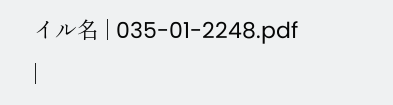イル名 | 035-01-2248.pdf |